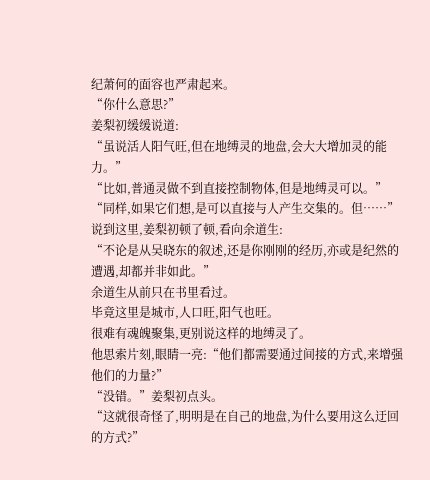纪萧何的面容也严肃起来。
“你什么意思?”
姜梨初缓缓说道:
“虽说活人阳气旺,但在地缚灵的地盘,会大大增加灵的能力。”
“比如,普通灵做不到直接控制物体,但是地缚灵可以。”
“同样,如果它们想,是可以直接与人产生交集的。但……”
说到这里,姜梨初顿了顿,看向余道生:
“不论是从吴晓东的叙述,还是你刚刚的经历,亦或是纪然的遭遇,却都并非如此。”
余道生从前只在书里看过。
毕竟这里是城市,人口旺,阳气也旺。
很难有魂魄聚集,更别说这样的地缚灵了。
他思索片刻,眼睛一亮:“他们都需要通过间接的方式,来增强他们的力量?”
“没错。”姜梨初点头。
“这就很奇怪了,明明是在自己的地盘,为什么要用这么迂回的方式?”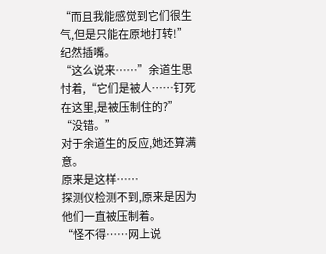“而且我能感觉到它们很生气,但是只能在原地打转!”纪然插嘴。
“这么说来……”余道生思忖着,“它们是被人……钉死在这里,是被压制住的?”
“没错。”
对于余道生的反应,她还算满意。
原来是这样……
探测仪检测不到,原来是因为他们一直被压制着。
“怪不得……网上说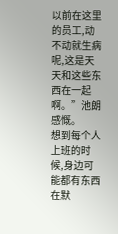以前在这里的员工,动不动就生病呢,这是天天和这些东西在一起啊。”池朗感慨。
想到每个人上班的时候,身边可能都有东西在默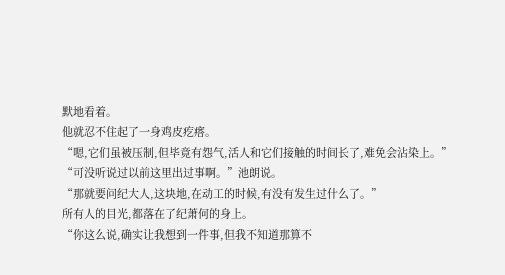默地看着。
他就忍不住起了一身鸡皮疙瘩。
“嗯,它们虽被压制,但毕竟有怨气,活人和它们接触的时间长了,难免会沾染上。”
“可没听说过以前这里出过事啊。”池朗说。
“那就要问纪大人,这块地,在动工的时候,有没有发生过什么了。”
所有人的目光,都落在了纪萧何的身上。
“你这么说,确实让我想到一件事,但我不知道那算不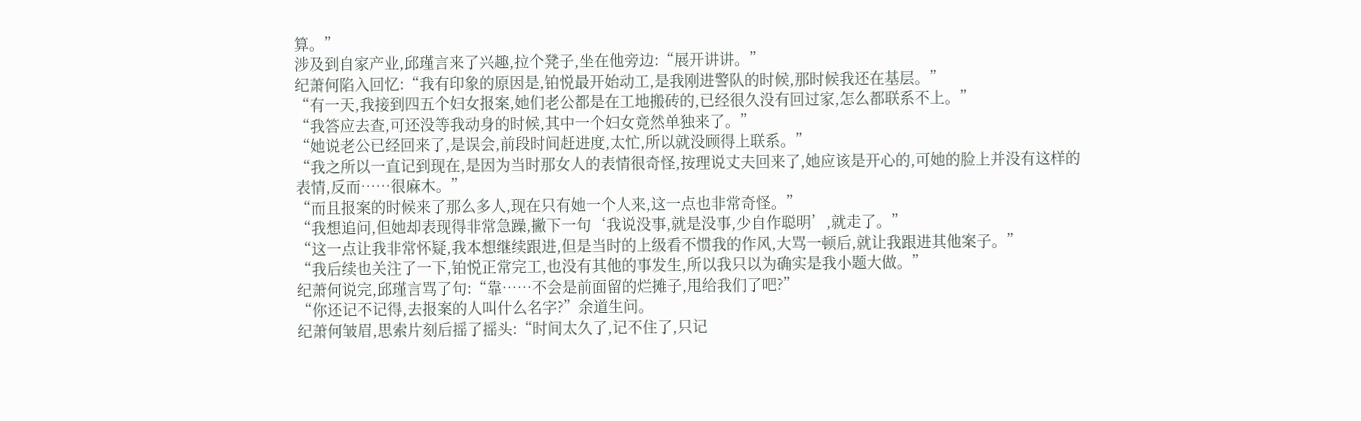算。”
涉及到自家产业,邱瑾言来了兴趣,拉个凳子,坐在他旁边:“展开讲讲。”
纪萧何陷入回忆:“我有印象的原因是,铂悦最开始动工,是我刚进警队的时候,那时候我还在基层。”
“有一天,我接到四五个妇女报案,她们老公都是在工地搬砖的,已经很久没有回过家,怎么都联系不上。”
“我答应去查,可还没等我动身的时候,其中一个妇女竟然单独来了。”
“她说老公已经回来了,是误会,前段时间赶进度,太忙,所以就没顾得上联系。”
“我之所以一直记到现在,是因为当时那女人的表情很奇怪,按理说丈夫回来了,她应该是开心的,可她的脸上并没有这样的表情,反而……很麻木。”
“而且报案的时候来了那么多人,现在只有她一个人来,这一点也非常奇怪。”
“我想追问,但她却表现得非常急躁,撇下一句‘我说没事,就是没事,少自作聪明’,就走了。”
“这一点让我非常怀疑,我本想继续跟进,但是当时的上级看不惯我的作风,大骂一顿后,就让我跟进其他案子。”
“我后续也关注了一下,铂悦正常完工,也没有其他的事发生,所以我只以为确实是我小题大做。”
纪萧何说完,邱瑾言骂了句:“靠……不会是前面留的烂摊子,甩给我们了吧?”
“你还记不记得,去报案的人叫什么名字?”余道生问。
纪萧何皱眉,思索片刻后摇了摇头:“时间太久了,记不住了,只记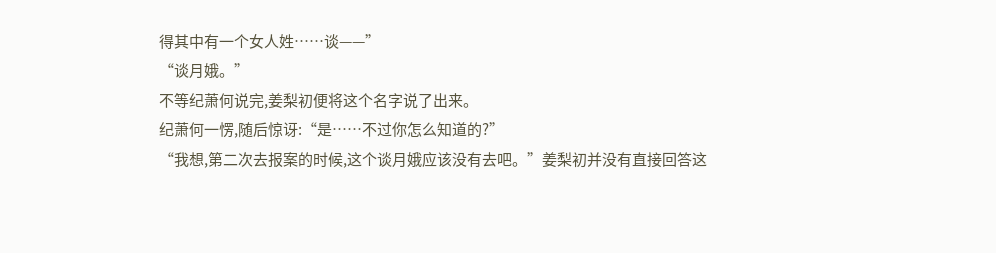得其中有一个女人姓……谈——”
“谈月娥。”
不等纪萧何说完,姜梨初便将这个名字说了出来。
纪萧何一愣,随后惊讶:“是……不过你怎么知道的?”
“我想,第二次去报案的时候,这个谈月娥应该没有去吧。”姜梨初并没有直接回答这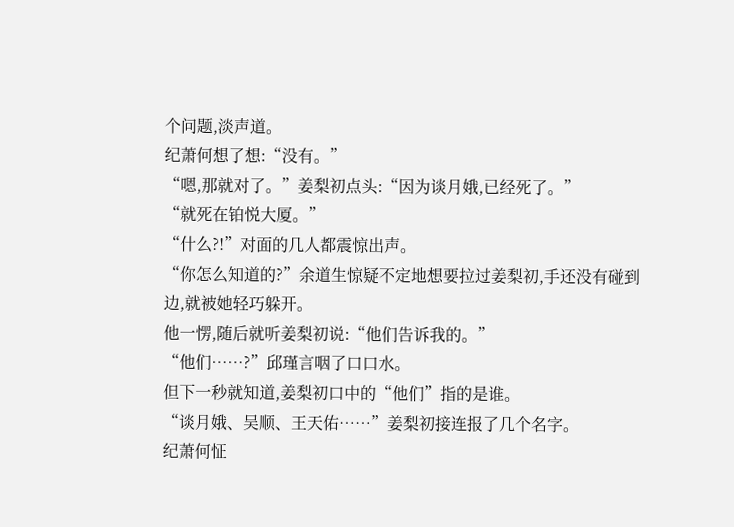个问题,淡声道。
纪萧何想了想:“没有。”
“嗯,那就对了。”姜梨初点头:“因为谈月娥,已经死了。”
“就死在铂悦大厦。”
“什么?!”对面的几人都震惊出声。
“你怎么知道的?”余道生惊疑不定地想要拉过姜梨初,手还没有碰到边,就被她轻巧躲开。
他一愣,随后就听姜梨初说:“他们告诉我的。”
“他们……?”邱瑾言咽了口口水。
但下一秒就知道,姜梨初口中的“他们”指的是谁。
“谈月娥、吴顺、王天佑……”姜梨初接连报了几个名字。
纪萧何怔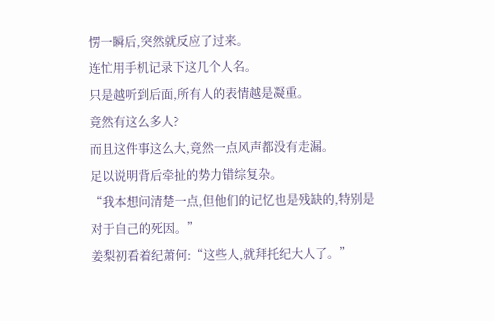愣一瞬后,突然就反应了过来。
连忙用手机记录下这几个人名。
只是越听到后面,所有人的表情越是凝重。
竟然有这么多人?
而且这件事这么大,竟然一点风声都没有走漏。
足以说明背后牵扯的势力错综复杂。
“我本想问清楚一点,但他们的记忆也是残缺的,特别是对于自己的死因。”
姜梨初看着纪萧何:“这些人,就拜托纪大人了。”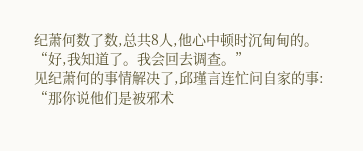纪萧何数了数,总共8人,他心中顿时沉甸甸的。
“好,我知道了。我会回去调查。”
见纪萧何的事情解决了,邱瑾言连忙问自家的事:
“那你说他们是被邪术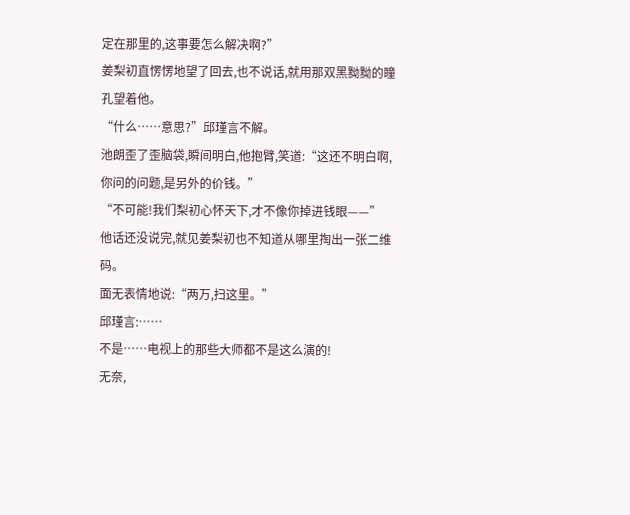定在那里的,这事要怎么解决啊?”
姜梨初直愣愣地望了回去,也不说话,就用那双黑黝黝的瞳孔望着他。
“什么……意思?”邱瑾言不解。
池朗歪了歪脑袋,瞬间明白,他抱臂,笑道:“这还不明白啊,你问的问题,是另外的价钱。”
“不可能!我们梨初心怀天下,才不像你掉进钱眼——”
他话还没说完,就见姜梨初也不知道从哪里掏出一张二维码。
面无表情地说:“两万,扫这里。”
邱瑾言:……
不是……电视上的那些大师都不是这么演的!
无奈,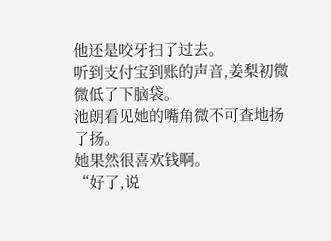他还是咬牙扫了过去。
听到支付宝到账的声音,姜梨初微微低了下脑袋。
池朗看见她的嘴角微不可查地扬了扬。
她果然很喜欢钱啊。
“好了,说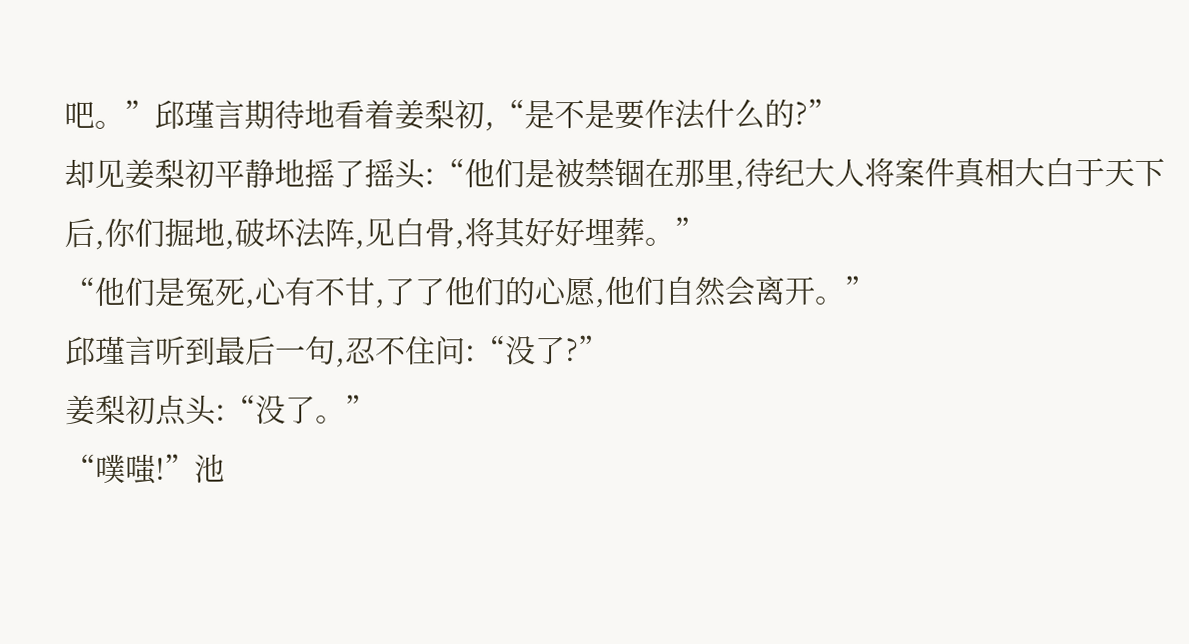吧。”邱瑾言期待地看着姜梨初,“是不是要作法什么的?”
却见姜梨初平静地摇了摇头:“他们是被禁锢在那里,待纪大人将案件真相大白于天下后,你们掘地,破坏法阵,见白骨,将其好好埋葬。”
“他们是冤死,心有不甘,了了他们的心愿,他们自然会离开。”
邱瑾言听到最后一句,忍不住问:“没了?”
姜梨初点头:“没了。”
“噗嗤!”池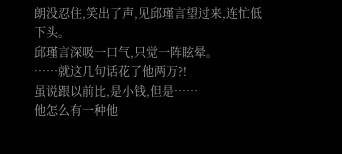朗没忍住,笑出了声,见邱瑾言望过来,连忙低下头。
邱瑾言深吸一口气,只觉一阵眩晕。
……就这几句话花了他两万?!
虽说跟以前比,是小钱,但是……
他怎么有一种他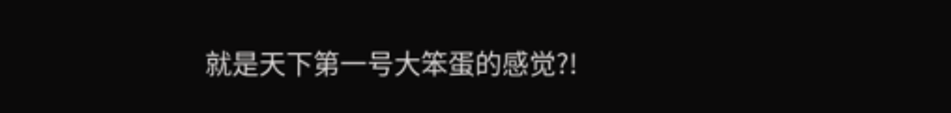就是天下第一号大笨蛋的感觉?!